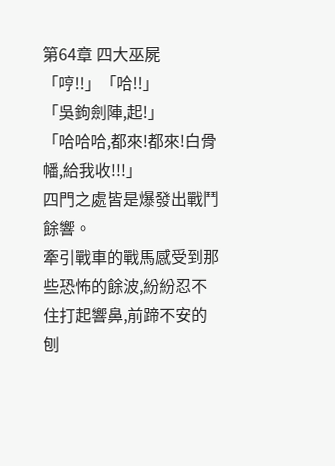第64章 四大巫屍
「哼!!」「哈!!」
「吳鉤劍陣,起!」
「哈哈哈,都來!都來!白骨幡,給我收!!!」
四門之處皆是爆發出戰鬥餘響。
牽引戰車的戰馬感受到那些恐怖的餘波,紛紛忍不住打起響鼻,前蹄不安的刨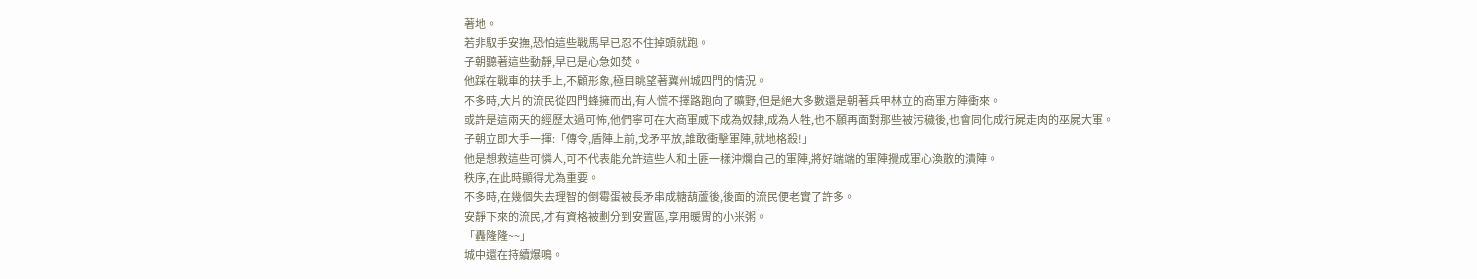著地。
若非馭手安撫,恐怕這些戰馬早已忍不住掉頭就跑。
子朝聽著這些動靜,早已是心急如焚。
他踩在戰車的扶手上,不顧形象,極目眺望著冀州城四門的情況。
不多時,大片的流民從四門蜂擁而出,有人慌不擇路跑向了曠野,但是絕大多數還是朝著兵甲林立的商軍方陣衝來。
或許是這兩天的經歷太過可怖,他們寧可在大商軍威下成為奴隸,成為人牲,也不願再面對那些被污穢後,也會同化成行屍走肉的巫屍大軍。
子朝立即大手一揮:「傳令,盾陣上前,戈矛平放,誰敢衝擊軍陣,就地格殺!」
他是想救這些可憐人,可不代表能允許這些人和土匪一樣沖爛自己的軍陣,將好端端的軍陣攪成軍心渙散的潰陣。
秩序,在此時顯得尤為重要。
不多時,在幾個失去理智的倒霉蛋被長矛串成糖葫蘆後,後面的流民便老實了許多。
安靜下來的流民,才有資格被劃分到安置區,享用暖胃的小米粥。
「轟隆隆~~」
城中還在持續爆鳴。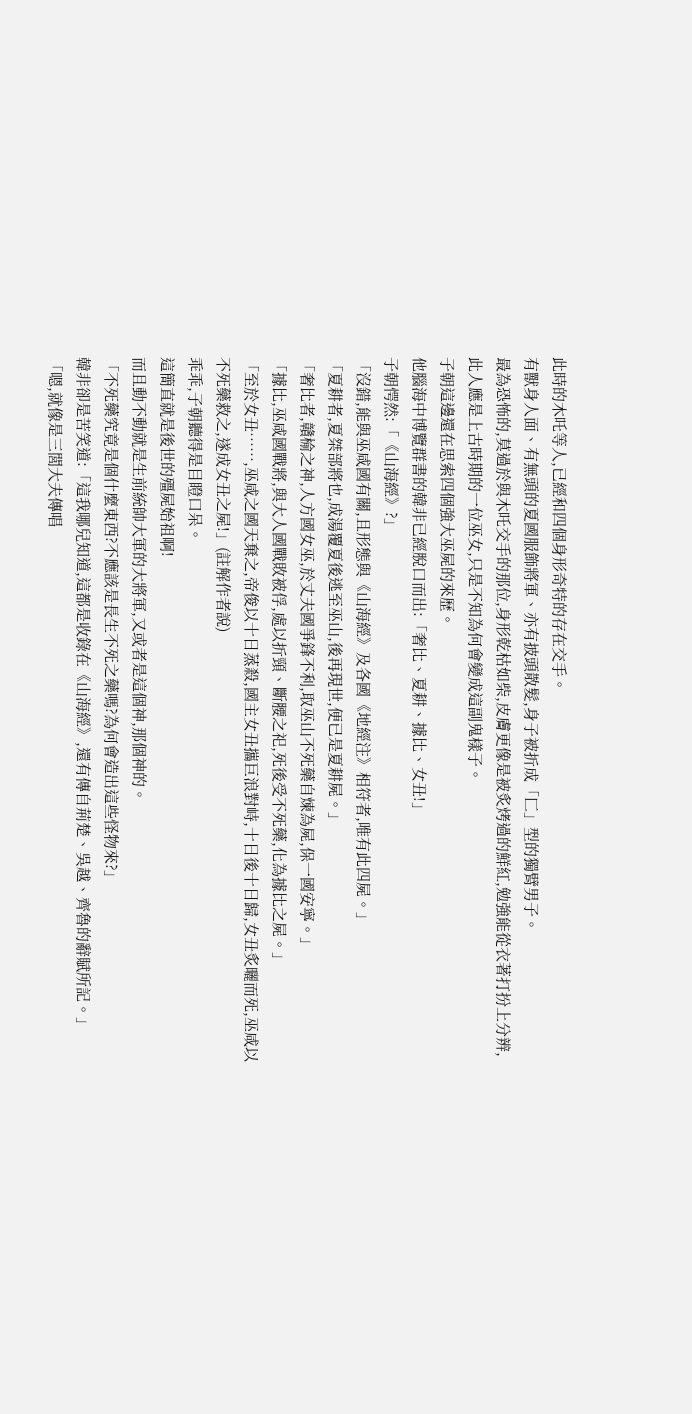此時的木吒等人,已經和四個身形奇特的存在交手。
有獸身人面、有無頭的夏國服飾將軍、亦有披頭散髮,身子被折成「匚」型的獨臂男子。
最為恐怖的,莫過於與木吒交手的那位,身形乾枯如柴,皮膚更像是被炙烤過的鮮紅,勉強能從衣著打扮上分辨,此人應是上古時期的一位巫女,只是不知為何會變成這副鬼樣子。
子朝這邊還在思索四個強大巫屍的來歷。
他腦海中博覽群書的韓非已經脫口而出:「奢比、夏耕、據比、女丑!」
子朝愕然:「《山海經》?」
「沒錯,能與巫咸國有關,且形態與《山海經》及各國《地經注》相符者,唯有此四屍。」
「夏耕者,夏桀部將也,成湯覆夏後逃至巫山,後再現世,便已是夏耕屍。」
「奢比者,贛榆之神,人方國女巫,於丈夫國爭鋒不利,取巫山不死藥自煉為屍,保一國安寧。」
「據比,巫咸國戰將,與大人國戰敗被俘,處以折頸、斷腰之祀,死後受不死藥,化為據比之屍。」
「至於女丑……,巫咸之國天棄之,帝俊以十日蒸殺,國主女丑攜巨浪對峙,十日後十日歸,女丑炙曬而死,巫咸以不死藥救之,遂成女丑之屍!」(註解作者說)
乖乖,子朝聽得是目瞪口呆。
這簡直就是後世的殭屍始祖啊!
而且動不動就是生前統帥大軍的大將軍,又或者是這個神,那個神的。
「不死藥究竟是個什麼東西?不應該是長生不死之藥嗎?為何會造出這些怪物來?」
韓非卻是苦笑道:「這我哪兒知道,這都是收錄在《山海經》,還有傳自荊楚、吳越、齊魯的辭賦所記。」
「嗯,就像是三閭大夫傳唱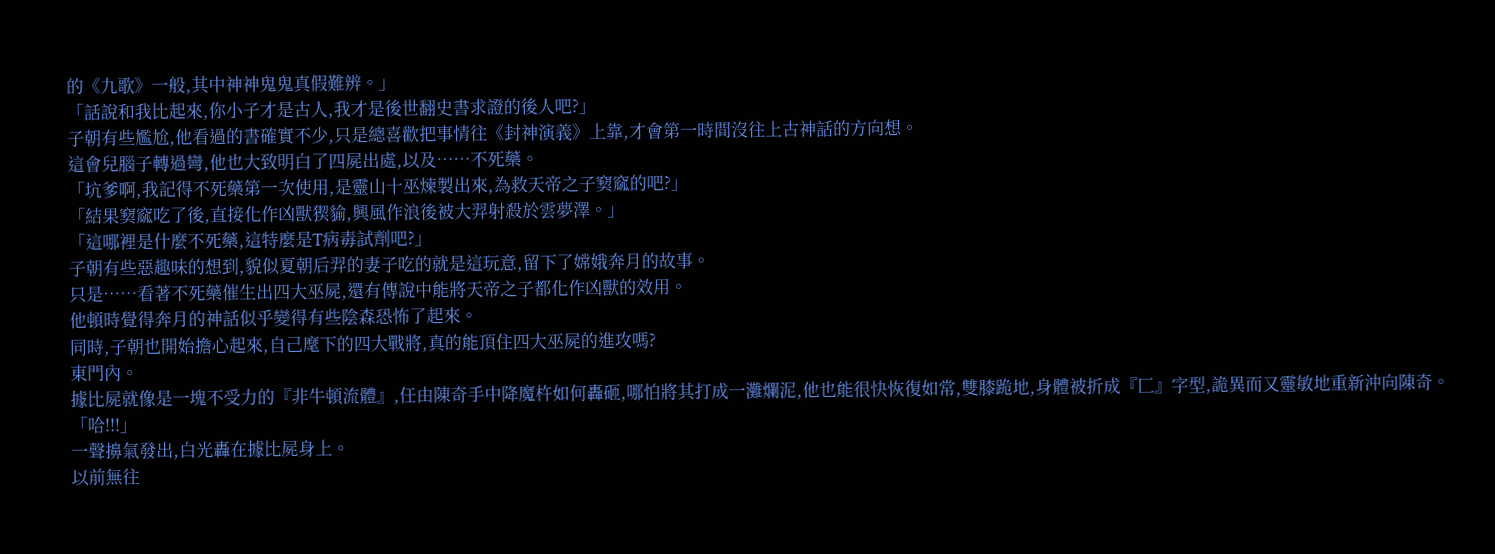的《九歌》一般,其中神神鬼鬼真假難辨。」
「話說和我比起來,你小子才是古人,我才是後世翻史書求證的後人吧?」
子朝有些尷尬,他看過的書確實不少,只是總喜歡把事情往《封神演義》上靠,才會第一時間沒往上古神話的方向想。
這會兒腦子轉過彎,他也大致明白了四屍出處,以及……不死藥。
「坑爹啊,我記得不死藥第一次使用,是靈山十巫煉製出來,為救天帝之子窫窳的吧?」
「結果窫窳吃了後,直接化作凶獸猰貐,興風作浪後被大羿射殺於雲夢澤。」
「這哪裡是什麼不死藥,這特麼是T病毒試劑吧?」
子朝有些惡趣味的想到,貌似夏朝后羿的妻子吃的就是這玩意,留下了嫦娥奔月的故事。
只是……看著不死藥催生出四大巫屍,還有傳說中能將天帝之子都化作凶獸的效用。
他頓時覺得奔月的神話似乎變得有些陰森恐怖了起來。
同時,子朝也開始擔心起來,自己麾下的四大戰將,真的能頂住四大巫屍的進攻嗎?
東門內。
據比屍就像是一塊不受力的『非牛頓流體』,任由陳奇手中降魔杵如何轟砸,哪怕將其打成一灘爛泥,他也能很快恢復如常,雙膝跪地,身體被折成『匚』字型,詭異而又靈敏地重新沖向陳奇。
「哈!!!」
一聲擤氣發出,白光轟在據比屍身上。
以前無往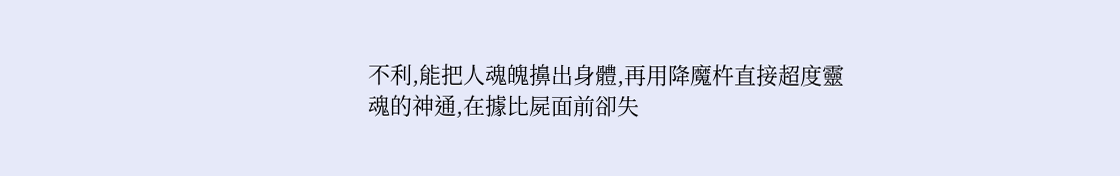不利,能把人魂魄擤出身體,再用降魔杵直接超度靈魂的神通,在據比屍面前卻失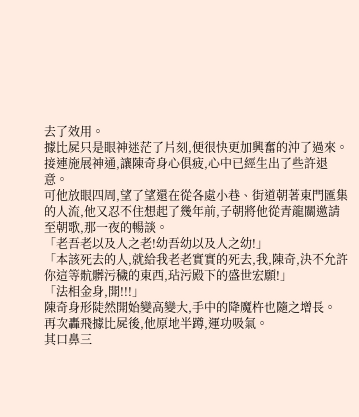去了效用。
據比屍只是眼神迷茫了片刻,便很快更加興奮的沖了過來。
接連施展神通,讓陳奇身心俱疲,心中已經生出了些許退意。
可他放眼四周,望了望還在從各處小巷、街道朝著東門匯集的人流,他又忍不住想起了幾年前,子朝將他從青龍關邀請至朝歌,那一夜的暢談。
「老吾老以及人之老!幼吾幼以及人之幼!」
「本該死去的人,就給我老老實實的死去,我,陳奇,決不允許你這等骯髒污穢的東西,玷污殿下的盛世宏願!」
「法相金身,開!!!」
陳奇身形陡然開始變高變大,手中的降魔杵也隨之增長。
再次轟飛據比屍後,他原地半蹲,運功吸氣。
其口鼻三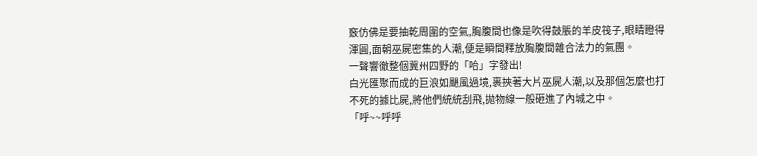竅仿佛是要抽乾周圍的空氣,胸腹間也像是吹得鼓脹的羊皮筏子,眼睛瞪得渾圓,面朝巫屍密集的人潮,便是瞬間釋放胸腹間雜合法力的氣團。
一聲響徹整個冀州四野的「哈」字發出!
白光匯聚而成的巨浪如颶風過境,裹挾著大片巫屍人潮,以及那個怎麼也打不死的據比屍,將他們統統刮飛,拋物線一般砸進了內城之中。
「呼~~呼呼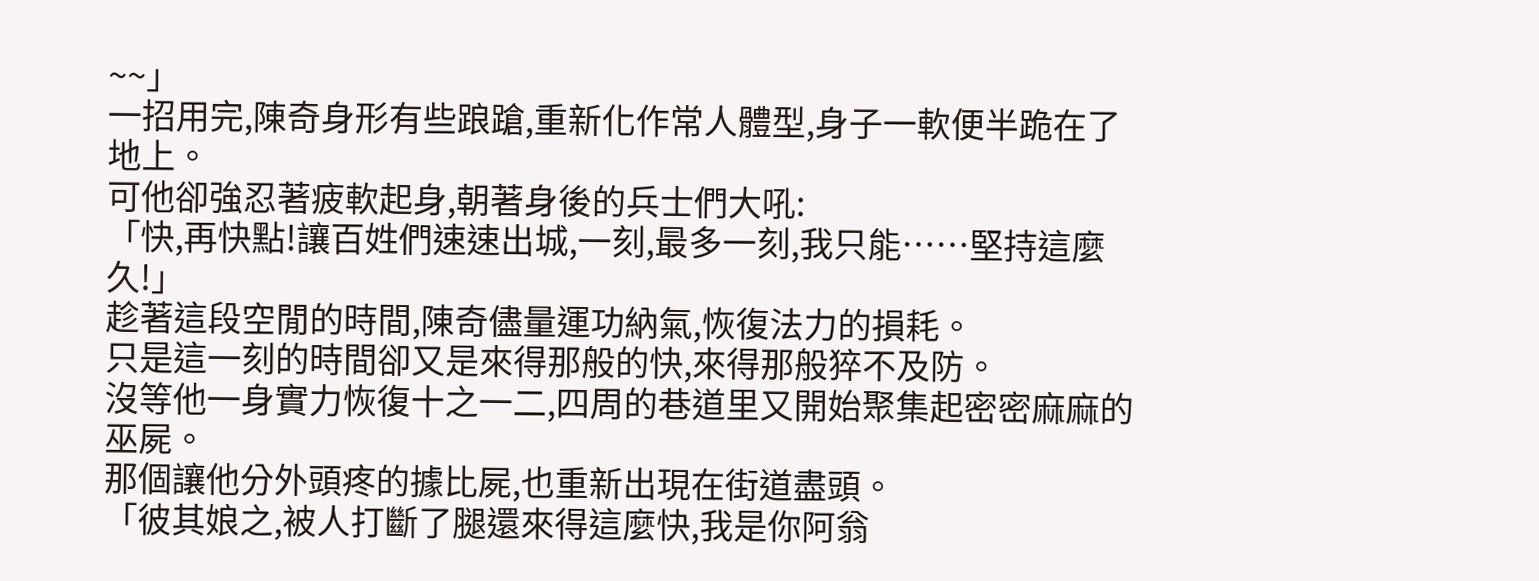~~」
一招用完,陳奇身形有些踉蹌,重新化作常人體型,身子一軟便半跪在了地上。
可他卻強忍著疲軟起身,朝著身後的兵士們大吼:
「快,再快點!讓百姓們速速出城,一刻,最多一刻,我只能……堅持這麼久!」
趁著這段空閒的時間,陳奇儘量運功納氣,恢復法力的損耗。
只是這一刻的時間卻又是來得那般的快,來得那般猝不及防。
沒等他一身實力恢復十之一二,四周的巷道里又開始聚集起密密麻麻的巫屍。
那個讓他分外頭疼的據比屍,也重新出現在街道盡頭。
「彼其娘之,被人打斷了腿還來得這麼快,我是你阿翁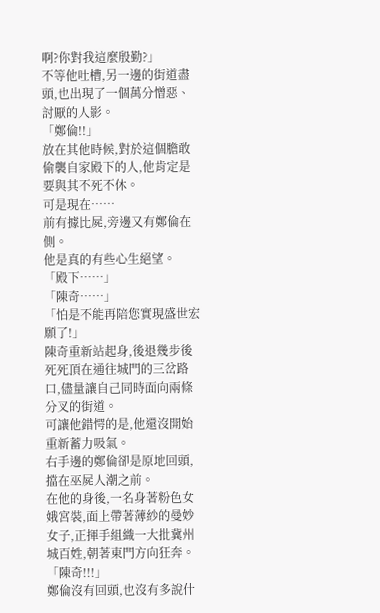啊?你對我這麼殷勤?」
不等他吐槽,另一邊的街道盡頭,也出現了一個萬分憎惡、討厭的人影。
「鄭倫!!」
放在其他時候,對於這個膽敢偷襲自家殿下的人,他肯定是要與其不死不休。
可是現在……
前有據比屍,旁邊又有鄭倫在側。
他是真的有些心生絕望。
「殿下……」
「陳奇……」
「怕是不能再陪您實現盛世宏願了!」
陳奇重新站起身,後退幾步後死死頂在通往城門的三岔路口,儘量讓自己同時面向兩條分叉的街道。
可讓他錯愕的是,他還沒開始重新蓄力吸氣。
右手邊的鄭倫卻是原地回頭,擋在巫屍人潮之前。
在他的身後,一名身著粉色女娥宮裝,面上帶著薄紗的曼妙女子,正揮手組織一大批冀州城百姓,朝著東門方向狂奔。
「陳奇!!!」
鄭倫沒有回頭,也沒有多說什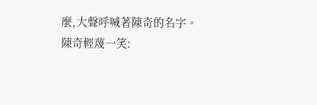麼,大聲呼喊著陳奇的名字。
陳奇輕蔑一笑: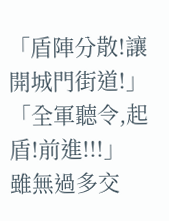「盾陣分散!讓開城門街道!」
「全軍聽令,起盾!前進!!!」
雖無過多交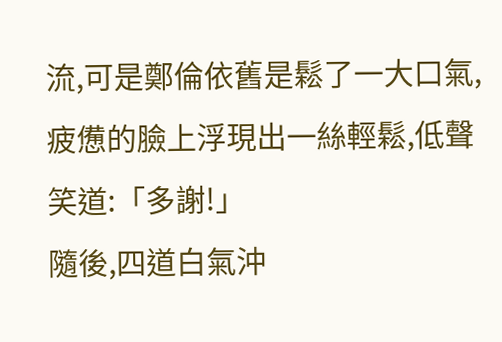流,可是鄭倫依舊是鬆了一大口氣,疲憊的臉上浮現出一絲輕鬆,低聲笑道:「多謝!」
隨後,四道白氣沖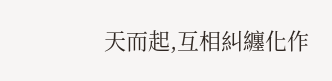天而起,互相糾纏化作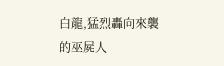白龍,猛烈轟向來襲的巫屍人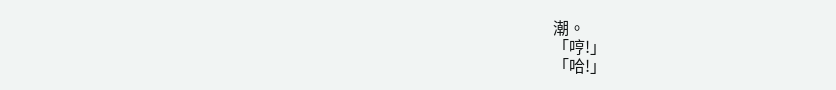潮。
「哼!」
「哈!」